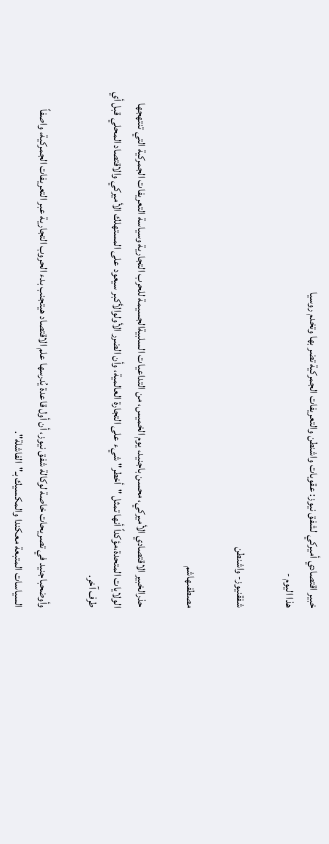خبير اقتصادي أميركي لشفق نيوز: عقوبات واشنطن والتعريفات الجمركية تضر بها وتخدم روسيا
هذا اليوم -

شفقنيوز- واشنطن

مصطفىهاشم

حذرالخبير الاقتصادي الأميركي، محسن باجنيد، يوم الخميس، من التداعيات السلبيةالجسيمة للحرب التجارية وسياسة التعريفات الجمركية التي تنتهجها الولايات المتحدة،مؤكداً أنها تمثل "أخطر" شيء على التجارة العالمية، وأن الضرر الأولوالأكبر سيعود على المستهلك الأميركي والاقتصاد المحلي قبل أي طرف آخر.

وأوضحباجنيد في تصريحات خاصة لوكالة شفق نيوز، أن أول قاعدة يُدرسها علم الاقتصاد هيتجنب بدء الحروب التجارية عبر التعريفات الجمركية، واصفاً السياسات المتبعة معكندا والمكسيك بـ"الفاشلة".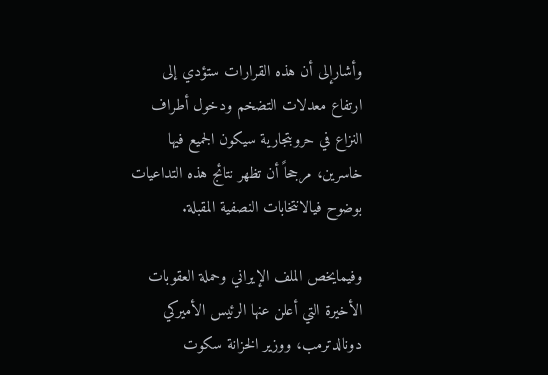وأشارإلى أن هذه القرارات ستؤدي إلى ارتفاع معدلات التضخم ودخول أطراف النزاع في حروبتجارية سيكون الجميع فيها خاسرين، مرجحاً أن تظهر نتائج هذه التداعيات بوضوح فيالانتخابات النصفية المقبلة.

وفيمايخص الملف الإيراني وحملة العقوبات الأخيرة التي أعلن عنها الرئيس الأميركي دونالدترمب، ووزير الخزانة سكوت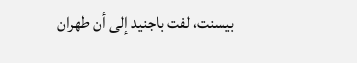بيسنت، لفت باجنيد إلى أن طهران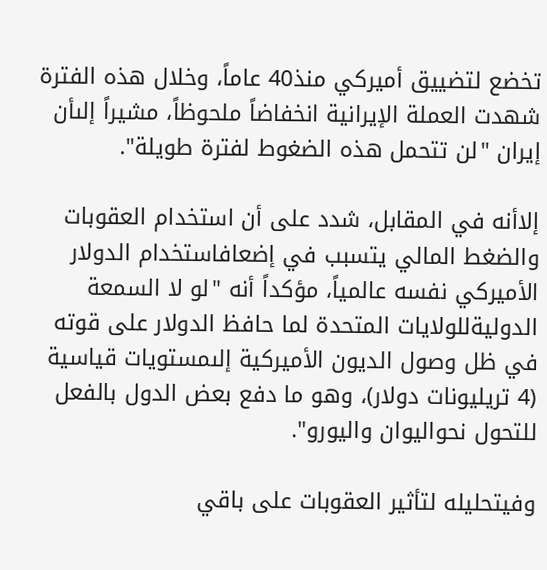تخضع لتضييق أميركي منذ40 عاماً، وخلال هذه الفترة شهدت العملة الإيرانية انخفاضاً ملحوظاً، مشيراً إلىأن إيران "لن تتحمل هذه الضغوط لفترة طويلة".

إلاأنه في المقابل، شدد على أن استخدام العقوبات والضغط المالي يتسبب في إضعافاستخدام الدولار الأميركي نفسه عالمياً، مؤكداً أنه "لو لا السمعة الدوليةللولايات المتحدة لما حافظ الدولار على قوته في ظل وصول الديون الأميركية إلىمستويات قياسية (4 تريليونات دولار)، وهو ما دفع بعض الدول بالفعل للتحول نحواليوان واليورو".

وفيتحليله لتأثير العقوبات على باقي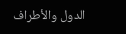الدول والأطراف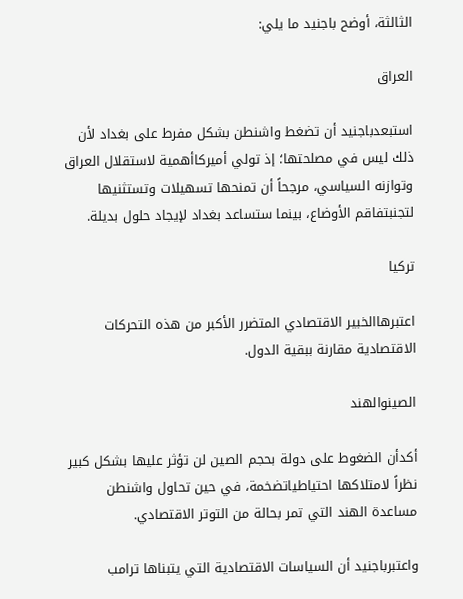الثالثة، أوضح باجنيد ما يلي:

العراق

استبعدباجنيد أن تضغط واشنطن بشكل مفرط على بغداد لأن ذلك ليس في مصلحتها؛ إذ تولي أميركاأهمية لاستقلال العراق وتوازنه السياسي، مرجحاً أن تمنحها تسهيلات وتستثنيها لتجنبتفاقم الأوضاع، بينما ستساعد بغداد لإيجاد حلول بديلة.

تركيا

اعتبرهاالخبير الاقتصادي المتضرر الأكبر من هذه التحركات الاقتصادية مقارنة ببقية الدول.

الصينوالهند

أكدأن الضغوط على دولة بحجم الصين لن تؤثر عليها بشكل كبير نظراً لامتلاكها احتياطياتضخمة، في حين تحاول واشنطن مساعدة الهند التي تمر بحالة من التوتر الاقتصادي.

واعتبرباجنيد أن السياسات الاقتصادية التي يتبناها ترامب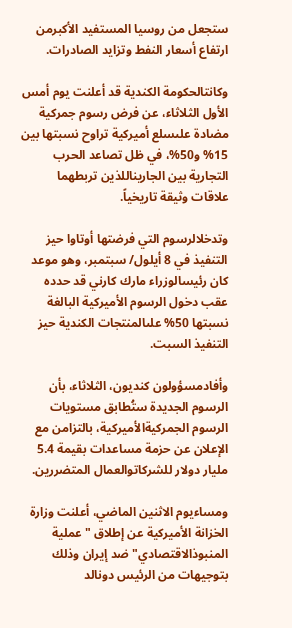ستجعل من روسيا المستفيد الأكبرمن ارتفاع أسعار النفط وتزايد الصادرات.

وكانتالحكومة الكندية قد أعلنت يوم أمس الأول الثلاثاء، عن فرض رسوم جمركية مضادة علىسلع أميركية تراوح نسبتها بين 15% و50%، في ظل تصاعد الحرب التجارية بين الجاريناللذين تربطهما علاقات وثيقة تاريخياً.

وتدخلالرسوم التي فرضتها أوتاوا حيز التنفيذ في 8 أيلول/ سبتمبر، وهو موعد كان رئيسالوزراء مارك كارني قد حدده عقب دخول الرسوم الأميركية البالغة نسبتها 50% علىالمنتجات الكندية حيز التنفيذ السبت.

وأفادمسؤولون كنديون، الثلاثاء، بأن الرسوم الجديدة ستُطابق مستويات الرسوم الجمركيةالأميركية، بالتزامن مع الإعلان عن حزمة مساعدات بقيمة 5.4 مليار دولار للشركاتوالعمال المتضررين.

ومساءيوم الاثنين الماضي، أعلنت وزارة الخزانة الأميركية عن إطلاق "عملية المنبوذالاقتصادي" ضد إيران وذلك بتوجيهات من الرئيس دونالد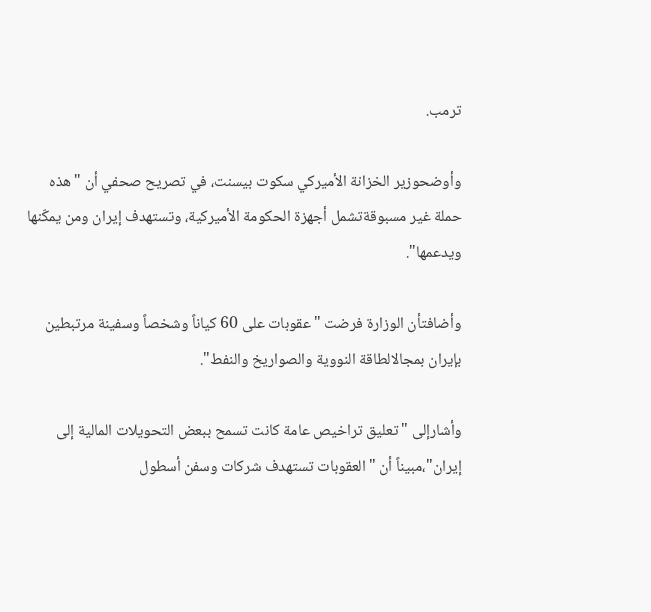ترمب.

وأوضحوزير الخزانة الأميركي سكوت بيسنت، في تصريح صحفي أن "هذه حملة غير مسبوقةتشمل أجهزة الحكومة الأميركية، وتستهدف إيران ومن يمكّنها ويدعمها".

وأضافتأن الوزارة فرضت "عقوبات على 60 كياناً وشخصاً وسفينة مرتبطين بإيران بمجالالطاقة النووية والصواريخ والنفط".

وأشارإلى "تعليق تراخيص عامة كانت تسمح ببعض التحويلات المالية إلى إيران"،مبيناً أن "العقوبات تستهدف شركات وسفن أسطول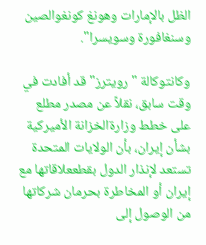الظل بالإمارات وهونغ كونغوالصين وسنغافورة وسويسرا".

وكانتوكالة "رويترز" قد أفادت في وقت سابق، نقلاً عن مصدر مطلع على خطط وزارةالخزانة الأميركية بشأن إيران، بأن الولايات المتحدة تستعد لإنذار الدول بقطععلاقاتها مع إيران أو المخاطرة بحرمان شركاتها من الوصول إلى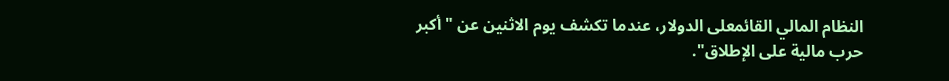النظام المالي القائمعلى الدولار، عندما تكشف يوم الاثنين عن "أكبر حرب مالية على الإطلاق".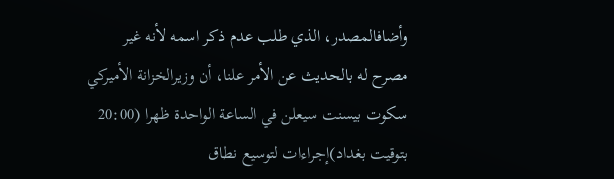وأضافالمصدر، الذي طلب عدم ذكر اسمه لأنه غير مصرح له بالحديث عن الأمر علنا، أن وزيرالخزانة الأميركي سكوت بيسنت سيعلن في الساعة الواحدة ظهرا (20:00 بتوقيت بغداد)إجراءات لتوسيع نطاق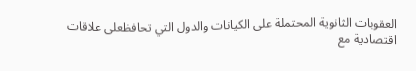العقوبات الثانوية المحتملة على الكيانات والدول التي تحافظعلى علاقات اقتصادية مع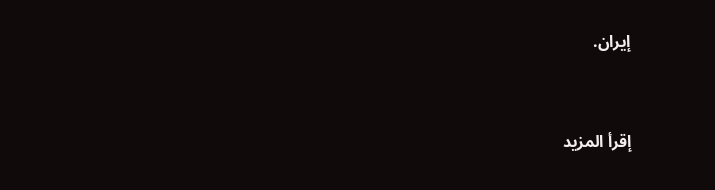إيران.



إقرأ المزيد